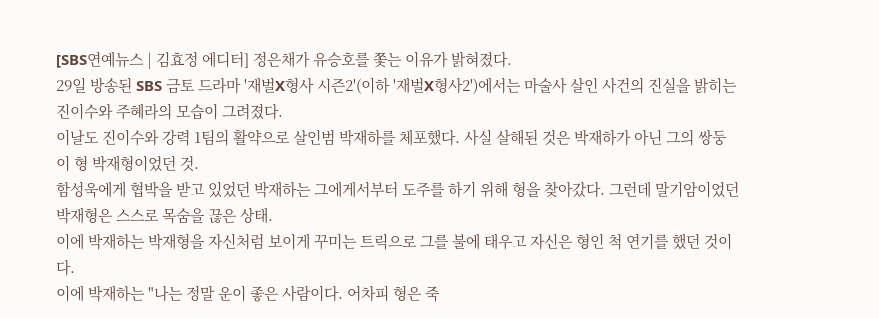[SBS연예뉴스 | 김효정 에디터] 정은채가 유승호를 쫓는 이유가 밝혀졌다.
29일 방송된 SBS 금토 드라마 '재벌X형사 시즌2'(이하 '재벌X형사2')에서는 마술사 살인 사건의 진실을 밝히는 진이수와 주혜라의 모습이 그려졌다.
이날도 진이수와 강력 1팀의 활약으로 살인범 박재하를 체포했다. 사실 살해된 것은 박재하가 아닌 그의 쌍둥이 형 박재형이었던 것.
함성욱에게 협박을 받고 있었던 박재하는 그에게서부터 도주를 하기 위해 형을 찾아갔다. 그런데 말기암이었던 박재형은 스스로 목숨을 끊은 상태.
이에 박재하는 박재형을 자신처럼 보이게 꾸미는 트릭으로 그를 불에 태우고 자신은 형인 척 연기를 했던 것이다.
이에 박재하는 "나는 정말 운이 좋은 사람이다. 어차피 형은 죽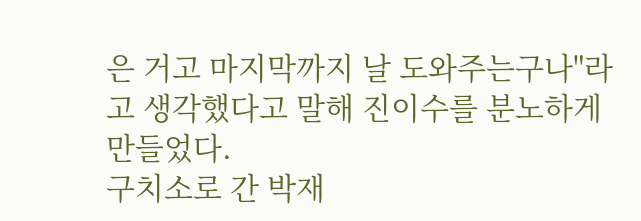은 거고 마지막까지 날 도와주는구나"라고 생각했다고 말해 진이수를 분노하게 만들었다.
구치소로 간 박재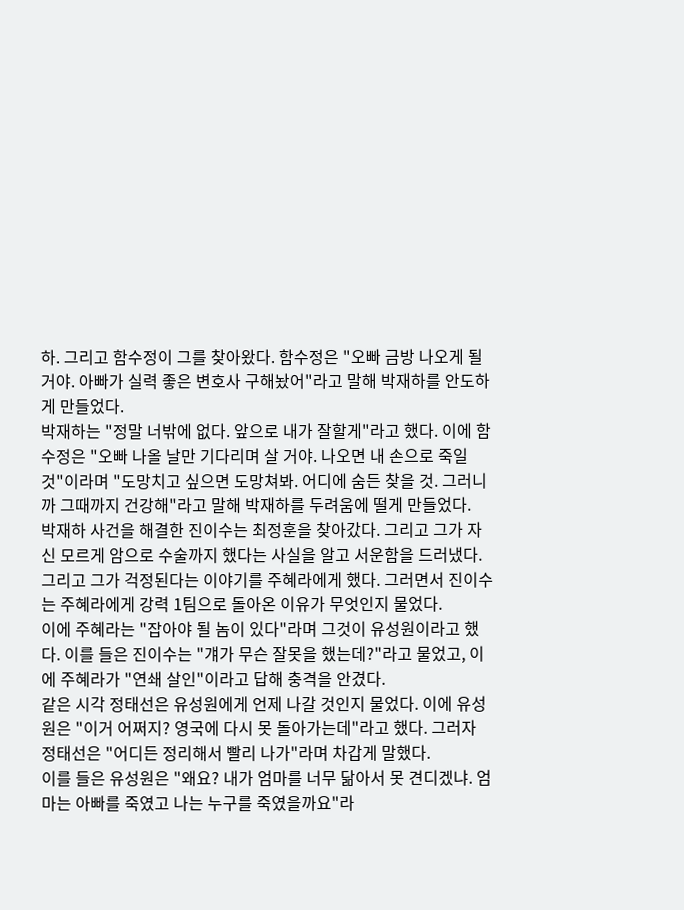하. 그리고 함수정이 그를 찾아왔다. 함수정은 "오빠 금방 나오게 될 거야. 아빠가 실력 좋은 변호사 구해놨어"라고 말해 박재하를 안도하게 만들었다.
박재하는 "정말 너밖에 없다. 앞으로 내가 잘할게"라고 했다. 이에 함수정은 "오빠 나올 날만 기다리며 살 거야. 나오면 내 손으로 죽일 것"이라며 "도망치고 싶으면 도망쳐봐. 어디에 숨든 찾을 것. 그러니까 그때까지 건강해"라고 말해 박재하를 두려움에 떨게 만들었다.
박재하 사건을 해결한 진이수는 최정훈을 찾아갔다. 그리고 그가 자신 모르게 암으로 수술까지 했다는 사실을 알고 서운함을 드러냈다.
그리고 그가 걱정된다는 이야기를 주혜라에게 했다. 그러면서 진이수는 주혜라에게 강력 1팀으로 돌아온 이유가 무엇인지 물었다.
이에 주혜라는 "잡아야 될 놈이 있다"라며 그것이 유성원이라고 했다. 이를 들은 진이수는 "걔가 무슨 잘못을 했는데?"라고 물었고, 이에 주혜라가 "연쇄 살인"이라고 답해 충격을 안겼다.
같은 시각 정태선은 유성원에게 언제 나갈 것인지 물었다. 이에 유성원은 "이거 어쩌지? 영국에 다시 못 돌아가는데"라고 했다. 그러자 정태선은 "어디든 정리해서 빨리 나가"라며 차갑게 말했다.
이를 들은 유성원은 "왜요? 내가 엄마를 너무 닮아서 못 견디겠냐. 엄마는 아빠를 죽였고 나는 누구를 죽였을까요"라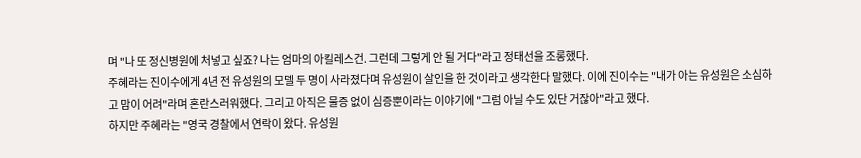며 "나 또 정신병원에 처넣고 싶죠? 나는 엄마의 아킬레스건. 그런데 그렇게 안 될 거다"라고 정태선을 조롱했다.
주혜라는 진이수에게 4년 전 유성원의 모델 두 명이 사라졌다며 유성원이 살인을 한 것이라고 생각한다 말했다. 이에 진이수는 "내가 아는 유성원은 소심하고 맘이 어려"라며 혼란스러워했다. 그리고 아직은 물증 없이 심증뿐이라는 이야기에 "그럼 아닐 수도 있단 거잖아"라고 했다.
하지만 주혜라는 "영국 경찰에서 연락이 왔다. 유성원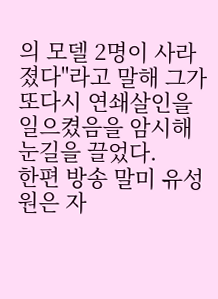의 모델 2명이 사라졌다"라고 말해 그가 또다시 연쇄살인을 일으켰음을 암시해 눈길을 끌었다.
한편 방송 말미 유성원은 자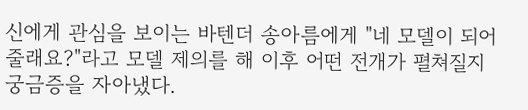신에게 관심을 보이는 바텐더 송아름에게 "네 모델이 되어 줄래요?"라고 모델 제의를 해 이후 어떤 전개가 펼쳐질지 궁금증을 자아냈다.